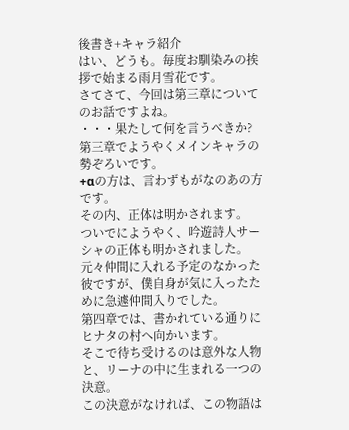後書き+キャラ紹介
はい、どうも。毎度お馴染みの挨拶で始まる雨月雪花です。
さてさて、今回は第三章についてのお話ですよね。
・・・果たして何を言うべきか?
第三章でようやくメインキャラの勢ぞろいです。
+αの方は、言わずもがなのあの方です。
その内、正体は明かされます。
ついでにようやく、吟遊詩人サーシャの正体も明かされました。
元々仲間に入れる予定のなかった彼ですが、僕自身が気に入ったために急遽仲間入りでした。
第四章では、書かれている通りにヒナタの村へ向かいます。
そこで待ち受けるのは意外な人物と、リーナの中に生まれる一つの決意。
この決意がなければ、この物語は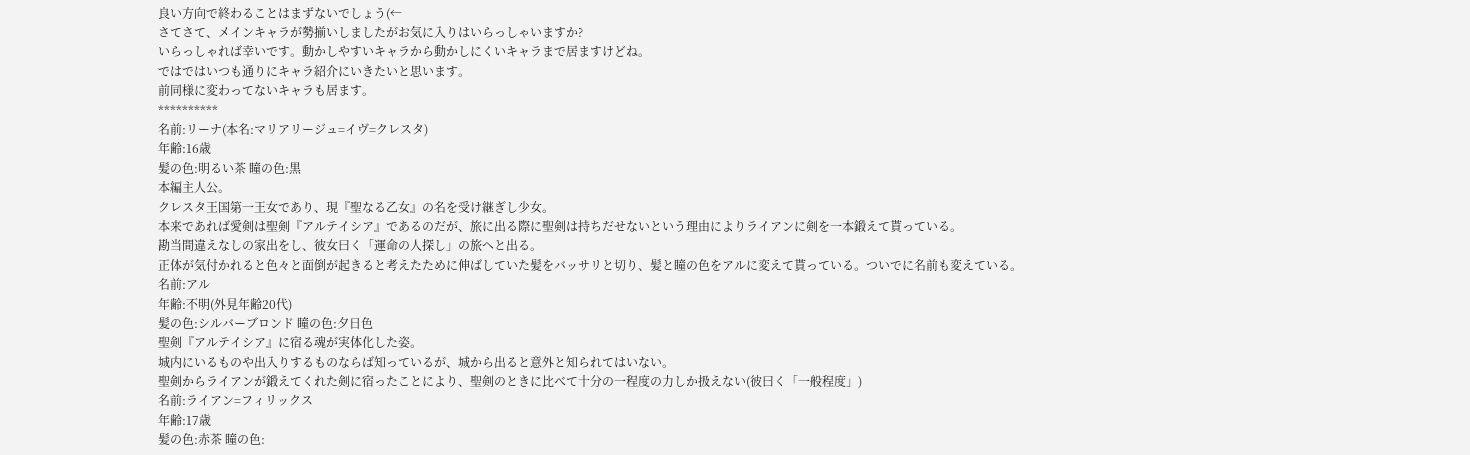良い方向で終わることはまずないでしょう(←
さてさて、メインキャラが勢揃いしましたがお気に入りはいらっしゃいますか?
いらっしゃれば幸いです。動かしやすいキャラから動かしにくいキャラまで居ますけどね。
ではではいつも通りにキャラ紹介にいきたいと思います。
前同様に変わってないキャラも居ます。
**********
名前:リーナ(本名:マリアリージュ=イヴ=クレスタ)
年齢:16歳
髪の色:明るい茶 瞳の色:黒
本編主人公。
クレスタ王国第一王女であり、現『聖なる乙女』の名を受け継ぎし少女。
本来であれば愛剣は聖剣『アルテイシア』であるのだが、旅に出る際に聖剣は持ちだせないという理由によりライアンに剣を一本鍛えて貰っている。
勘当間違えなしの家出をし、彼女曰く「運命の人探し」の旅へと出る。
正体が気付かれると色々と面倒が起きると考えたために伸ばしていた髪をバッサリと切り、髪と瞳の色をアルに変えて貰っている。ついでに名前も変えている。
名前:アル
年齢:不明(外見年齢20代)
髪の色:シルバーブロンド 瞳の色:夕日色
聖剣『アルテイシア』に宿る魂が実体化した姿。
城内にいるものや出入りするものならば知っているが、城から出ると意外と知られてはいない。
聖剣からライアンが鍛えてくれた剣に宿ったことにより、聖剣のときに比べて十分の一程度の力しか扱えない(彼曰く「一般程度」)
名前:ライアン=フィリックス
年齢:17歳
髪の色:赤茶 瞳の色: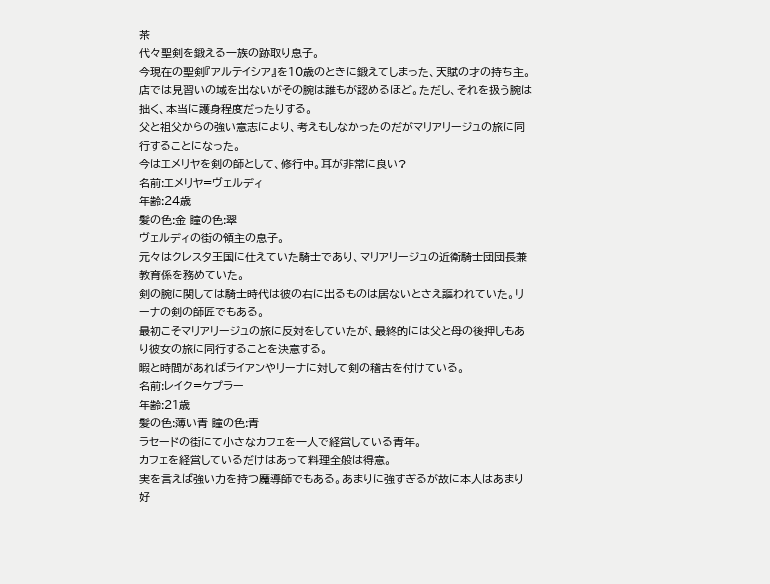茶
代々聖剣を鍛える一族の跡取り息子。
今現在の聖剣『アルテイシア』を10歳のときに鍛えてしまった、天賦の才の持ち主。
店では見習いの域を出ないがその腕は誰もが認めるほど。ただし、それを扱う腕は拙く、本当に護身程度だったりする。
父と祖父からの強い意志により、考えもしなかったのだがマリアリージュの旅に同行することになった。
今はエメリヤを剣の師として、修行中。耳が非常に良い?
名前:エメリヤ=ヴェルディ
年齢:24歳
髪の色:金 瞳の色:翠
ヴェルディの街の領主の息子。
元々はクレスタ王国に仕えていた騎士であり、マリアリージュの近衛騎士団団長兼教育係を務めていた。
剣の腕に関しては騎士時代は彼の右に出るものは居ないとさえ謳われていた。リーナの剣の師匠でもある。
最初こそマリアリージュの旅に反対をしていたが、最終的には父と母の後押しもあり彼女の旅に同行することを決意する。
暇と時間があればライアンやリーナに対して剣の稽古を付けている。
名前:レイク=ケプラー
年齢:21歳
髪の色:薄い青 瞳の色:青
ラセードの街にて小さなカフェを一人で経営している青年。
カフェを経営しているだけはあって料理全般は得意。
実を言えば強い力を持つ魔導師でもある。あまりに強すぎるが故に本人はあまり好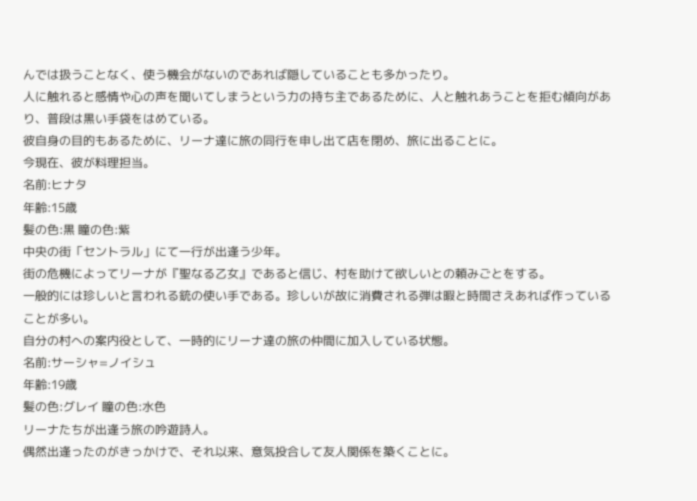んでは扱うことなく、使う機会がないのであれば隠していることも多かったり。
人に触れると感情や心の声を聞いてしまうという力の持ち主であるために、人と触れあうことを拒む傾向があり、普段は黒い手袋をはめている。
彼自身の目的もあるために、リーナ達に旅の同行を申し出て店を閉め、旅に出ることに。
今現在、彼が料理担当。
名前:ヒナタ
年齢:15歳
髪の色:黒 瞳の色:紫
中央の街「セントラル」にて一行が出逢う少年。
街の危機によってリーナが『聖なる乙女』であると信じ、村を助けて欲しいとの頼みごとをする。
一般的には珍しいと言われる銃の使い手である。珍しいが故に消費される弾は暇と時間さえあれば作っていることが多い。
自分の村への案内役として、一時的にリーナ達の旅の仲間に加入している状態。
名前:サーシャ=ノイシュ
年齢:19歳
髪の色:グレイ 瞳の色:水色
リーナたちが出逢う旅の吟遊詩人。
偶然出逢ったのがきっかけで、それ以来、意気投合して友人関係を築くことに。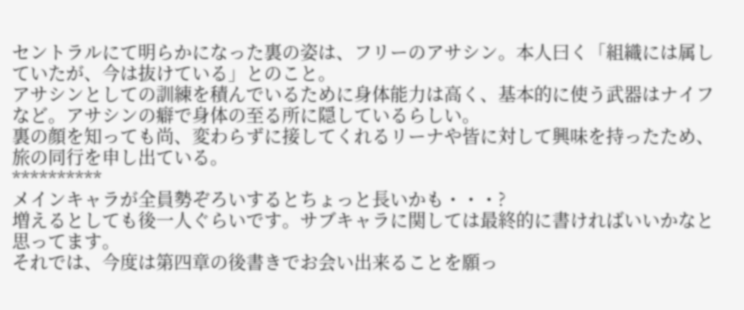セントラルにて明らかになった裏の姿は、フリーのアサシン。本人曰く「組織には属していたが、今は抜けている」とのこと。
アサシンとしての訓練を積んでいるために身体能力は高く、基本的に使う武器はナイフなど。アサシンの癖で身体の至る所に隠しているらしい。
裏の顔を知っても尚、変わらずに接してくれるリーナや皆に対して興味を持ったため、旅の同行を申し出ている。
**********
メインキャラが全員勢ぞろいするとちょっと長いかも・・・?
増えるとしても後一人ぐらいです。サブキャラに関しては最終的に書ければいいかなと思ってます。
それでは、今度は第四章の後書きでお会い出来ることを願っ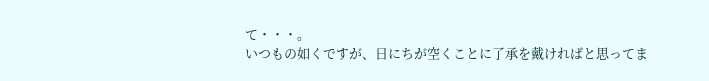て・・・。
いつもの如くですが、日にちが空くことに了承を戴ければと思ってま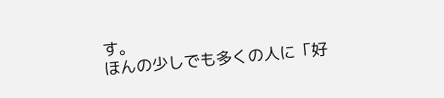す。
ほんの少しでも多くの人に「好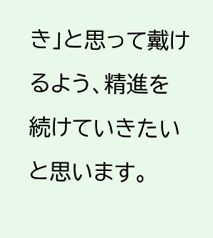き」と思って戴けるよう、精進を続けていきたいと思います。